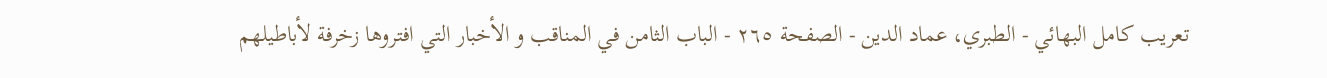تعريب كامل البهائي - الطبري، عماد الدين - الصفحة ٢٦٥ - الباب الثامن في المناقب و الأخبار التي افتروها زخرفة لأباطيلهم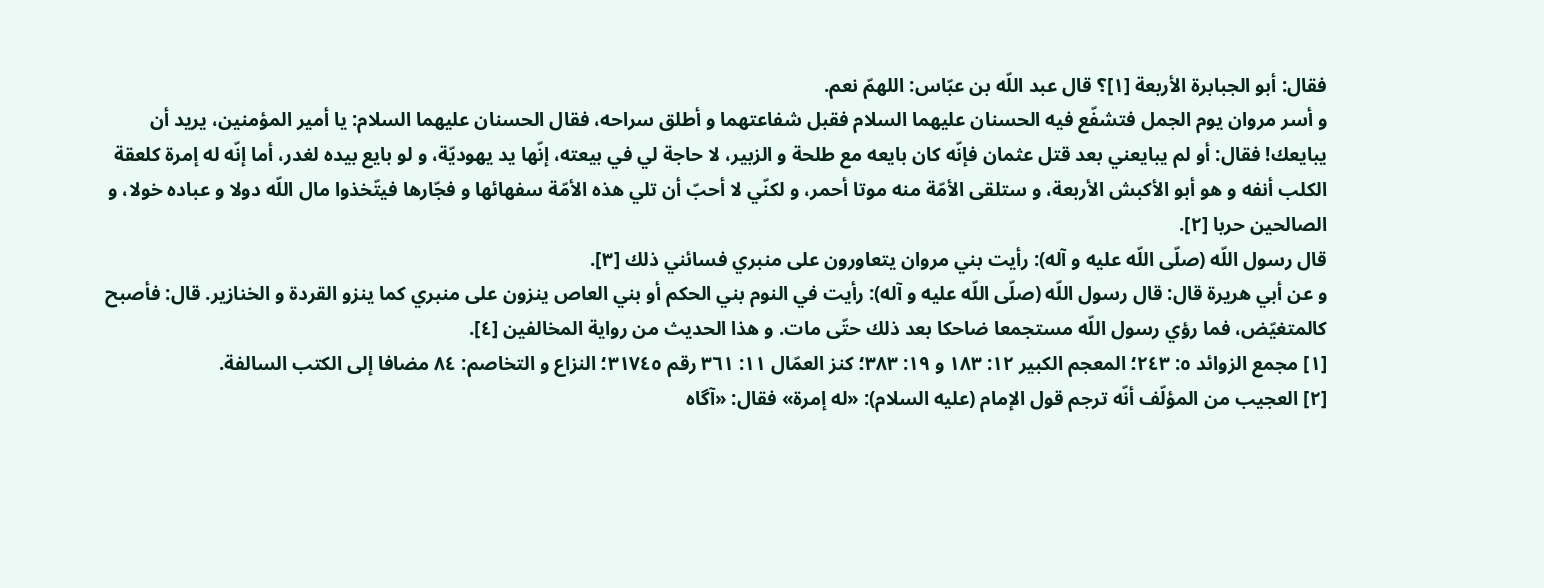فقال: أبو الجبابرة الأربعة [١]؟ قال عبد اللّه بن عبّاس: اللهمّ نعم.
و أسر مروان يوم الجمل فتشفّع فيه الحسنان عليهما السلام فقبل شفاعتهما و أطلق سراحه، فقال الحسنان عليهما السلام: يا أمير المؤمنين، يريد أن يبايعك! فقال: أو لم يبايعني بعد قتل عثمان فإنّه كان بايعه مع طلحة و الزبير، لا حاجة لي في بيعته، إنّها يد يهوديّة، و لو بايع بيده لغدر، أما إنّه له إمرة كلعقة الكلب أنفه و هو أبو الأكبش الأربعة، و ستلقى الأمّة منه موتا أحمر، و لكنّي لا أحبّ أن تلي هذه الأمّة سفهائها و فجّارها فيتّخذوا مال اللّه دولا و عباده خولا، و الصالحين حربا [٢].
قال رسول اللّه (صلّى اللّه عليه و آله): رأيت بني مروان يتعاورون على منبري فسائني ذلك [٣].
و عن أبي هريرة قال: قال رسول اللّه (صلّى اللّه عليه و آله): رأيت في النوم بني الحكم أو بني العاص ينزون على منبري كما ينزو القردة و الخنازير. قال: فأصبح كالمتغيّض، فما رؤي رسول اللّه مستجمعا ضاحكا بعد ذلك حتّى مات. و هذا الحديث من رواية المخالفين [٤].
[١] مجمع الزوائد ٥: ٢٤٣؛ المعجم الكبير ١٢: ١٨٣ و ١٩: ٣٨٣؛ كنز العمّال ١١: ٣٦١ رقم ٣١٧٤٥؛ النزاع و التخاصم: ٨٤ مضافا إلى الكتب السالفة.
[٢] العجيب من المؤلّف أنّه ترجم قول الإمام (عليه السلام): «له إمرة» فقال: «آگاه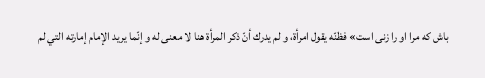باش كه مرا او را زنى است» فظنّه يقول امرأة، و لم يدرك أنّ ذكر المرأة هنا لا معنى له و إنّما يريد الإمام إمارته التي لم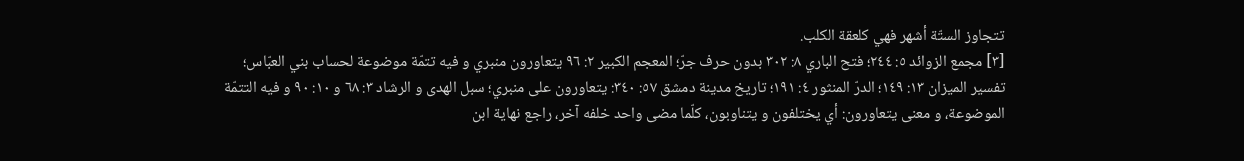تتجاوز الستّة أشهر فهي كلعقة الكلب.
[٣] مجمع الزوائد ٥: ٢٤٤؛ فتح الباري ٨: ٣٠٢ بدون حرف جرّ؛ المعجم الكبير ٢: ٩٦ يتعاورون منبري و فيه تتمّة موضوعة لحساب بني العبّاس؛ تفسير الميزان ١٣: ١٤٩؛ الدرّ المنثور ٤: ١٩١؛ تاريخ مدينة دمشق ٥٧: ٣٤٠: يتعاورون على منبري؛ سبل الهدى و الرشاد ٣: ٦٨ و ١٠: ٩٠ و فيه التتمّة الموضوعة، و معنى يتعاورون: أي يختلفون و يتناوبون، كلّما مضى واحد خلفه آخر، راجع نهاية ابن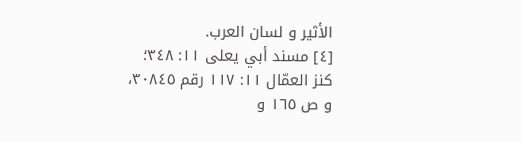الأثير و لسان العرب.
[٤] مسند أبي يعلى ١١: ٣٤٨؛ كنز العمّال ١١: ١١٧ رقم ٣٠٨٤٥، و ص ١٦٥ و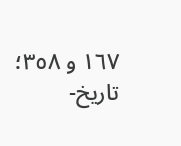١٦٧ و ٣٥٨؛ تاريخ-